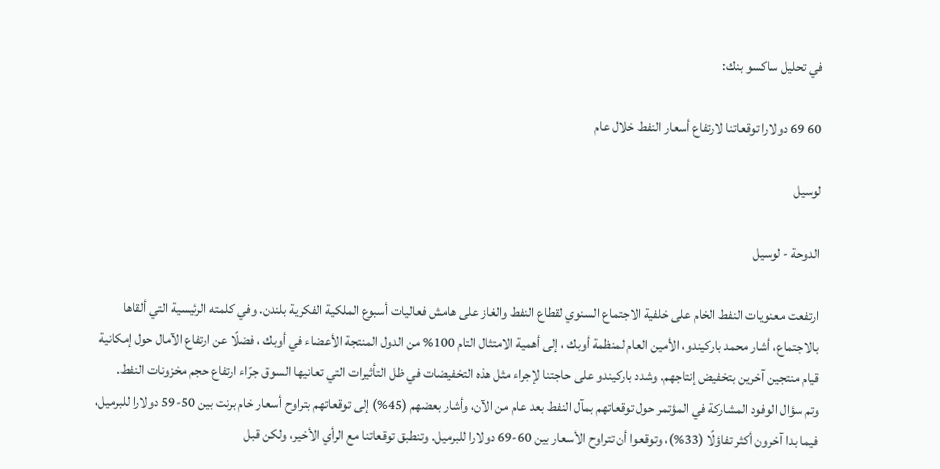في تحليل ساكسو بنك:

60 69 دولارا توقعاتنا لارتفاع أسعار النفط خلال عام

لوسيل

الدوحة - لوسيل

ارتفعت معنويات النفط الخام على خلفية الاجتماع السنوي لقطاع النفط والغاز على هامش فعاليات أسبوع الملكية الفكرية بلندن. وفي كلمته الرئيسية التي ألقاها بالاجتماع، أشار محمد باركيندو، الأمين العام لمنظمة أوبك ، إلى أهمية الامتثال التام 100% من الدول المنتجة الأعضاء في أوبك ، فضلًا عن ارتفاع الآمال حول إمكانية قيام منتجين آخرين بتخفيض إنتاجهم. وشدد باركيندو على حاجتنا لإجراء مثل هذه التخفيضات في ظل التأثيرات التي تعانيها السوق جرّاء ارتفاع حجم مخزونات النفط.
وتم سؤال الوفود المشاركة في المؤتمر حول توقعاتهم بمآل النفط بعد عام من الآن، وأشار بعضهم (45%) إلى توقعاتهم بتراوح أسعار خام برنت بين 50-59 دولارا للبرميل، فيما بدا آخرون أكثر تفاؤلًا (33%)، وتوقعوا أن تتراوح الأسعار بين 60-69 دولارا للبرميل. وتنطبق توقعاتنا مع الرأي الأخير، ولكن قبل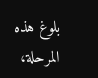بلوغ هذه المرحلة،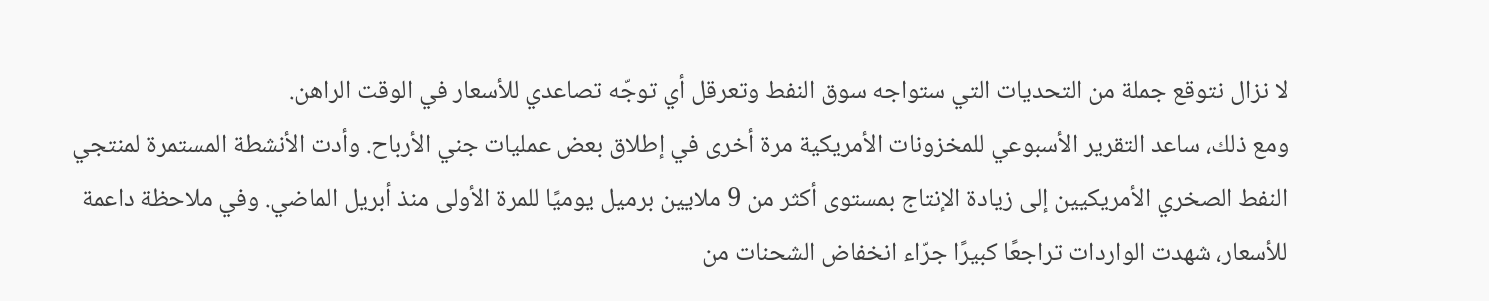لا نزال نتوقع جملة من التحديات التي ستواجه سوق النفط وتعرقل أي توجّه تصاعدي للأسعار في الوقت الراهن.
ومع ذلك، ساعد التقرير الأسبوعي للمخزونات الأمريكية مرة أخرى في إطلاق بعض عمليات جني الأرباح. وأدت الأنشطة المستمرة لمنتجي النفط الصخري الأمريكيين إلى زيادة الإنتاج بمستوى أكثر من 9 ملايين برميل يوميًا للمرة الأولى منذ أبريل الماضي. وفي ملاحظة داعمة للأسعار، شهدت الواردات تراجعًا كبيرًا جرّاء انخفاض الشحنات من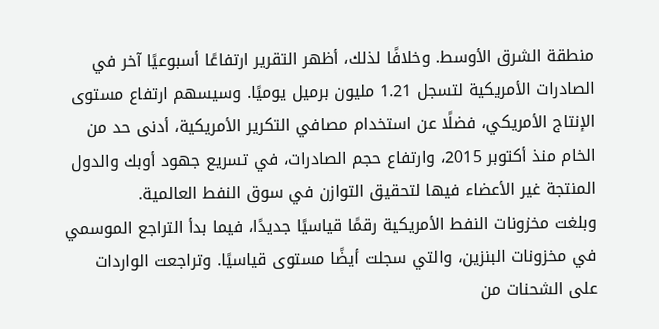منطقة الشرق الأوسط. وخلافًا لذلك، أظهر التقرير ارتفاعًا أسبوعيًا آخر في الصادرات الأمريكية لتسجل 1.21 مليون برميل يوميًا. وسيسهم ارتفاع مستوى الإنتاج الأمريكي، فضلًا عن استخدام مصافي التكرير الأمريكية، أدنى حد من الخام منذ أكتوبر 2015، وارتفاع حجم الصادرات، في تسريع جهود أوبك والدول المنتجة غير الأعضاء فيها لتحقيق التوازن في سوق النفط العالمية.
وبلغت مخزونات النفط الأمريكية رقمًا قياسيًا جديدًا، فيما بدأ التراجع الموسمي في مخزونات البنزين، والتي سجلت أيضًا مستوى قياسيًا. وتراجعت الواردات على الشحنات من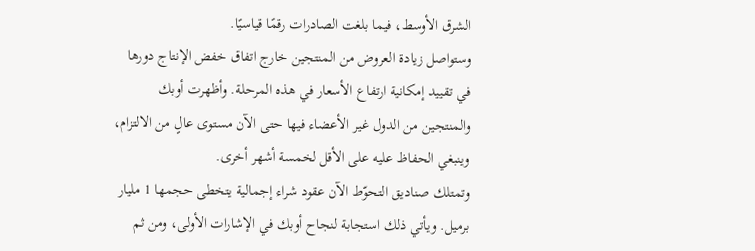الشرق الأوسط، فيما بلغت الصادرات رقمًا قياسيًا.
وستواصل زيادة العروض من المنتجين خارج اتفاق خفض الإنتاج دورها في تقييد إمكانية ارتفاع الأسعار في هذه المرحلة. وأظهرت أوبك والمنتجين من الدول غير الأعضاء فيها حتى الآن مستوى عالٍ من الالتزام، وينبغي الحفاظ عليه على الأقل لخمسة أشهر أخرى.
وتمتلك صناديق التحوّط الآن عقود شراء إجمالية يتخطى حجمها 1 مليار برميل. ويأتي ذلك استجابة لنجاح أوبك في الإشارات الأولى، ومن ثم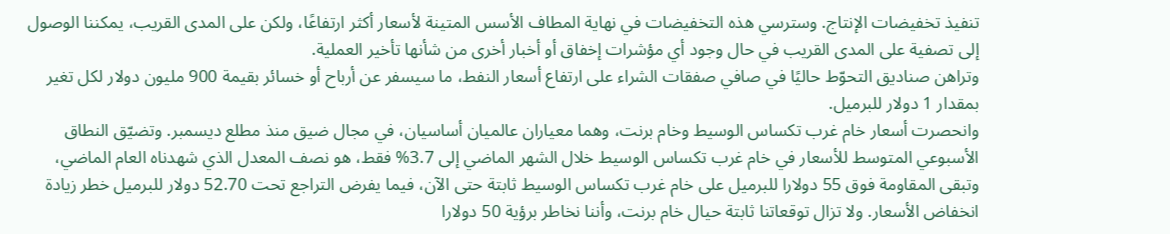تنفيذ تخفيضات الإنتاج. وسترسي هذه التخفيضات في نهاية المطاف الأسس المتينة لأسعار أكثر ارتفاعًا، ولكن على المدى القريب، يمكننا الوصول إلى تصفية على المدى القريب في حال وجود أي مؤشرات إخفاق أو أخبار أخرى من شأنها تأخير العملية.
وتراهن صناديق التحوّط حاليًا في صافي صفقات الشراء على ارتفاع أسعار النفط، ما سيسفر عن أرباح أو خسائر بقيمة 900 مليون دولار لكل تغير بمقدار 1 دولار للبرميل.
وانحصرت أسعار خام غرب تكساس الوسيط وخام برنت، وهما معياران عالميان أساسيان، في مجال ضيق منذ مطلع ديسمبر. وتضيّق النطاق الأسبوعي المتوسط للأسعار في خام غرب تكساس الوسيط خلال الشهر الماضي إلى 3.7% فقط، هو نصف المعدل الذي شهدناه العام الماضي، وتبقى المقاومة فوق 55 دولارا للبرميل على خام غرب تكساس الوسيط ثابتة حتى الآن، فيما يفرض التراجع تحت 52.70 دولار للبرميل خطر زيادة انخفاض الأسعار. ولا تزال توقعاتنا ثابتة حيال خام برنت، وأننا نخاطر برؤية 50 دولارا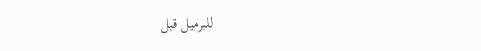للبرميل قبل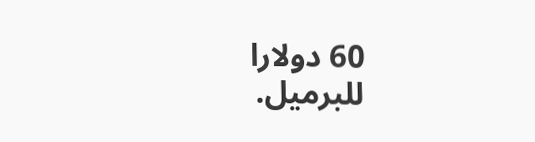60 دولارا للبرميل.